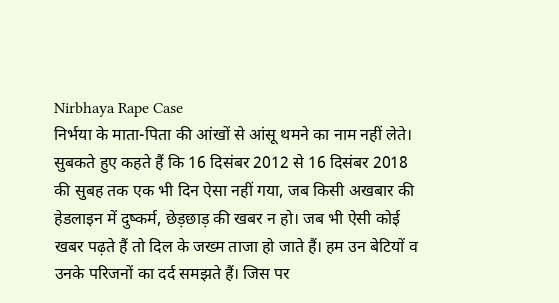Nirbhaya Rape Case
निर्भया के माता-पिता की आंखों से आंसू थमने का नाम नहीं लेते। सुबकते हुए कहते हैं कि 16 दिसंबर 2012 से 16 दिसंबर 2018 की सुबह तक एक भी दिन ऐसा नहीं गया, जब किसी अखबार की हेडलाइन में दुष्कर्म, छेड़छाड़ की खबर न हो। जब भी ऐसी कोई खबर पढ़ते हैं तो दिल के जख्म ताजा हो जाते हैं। हम उन बेटियों व उनके परिजनों का दर्द समझते हैं। जिस पर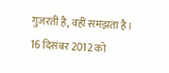गुजरती है, वहीं समझता है। 16 दिसंबर 2012 को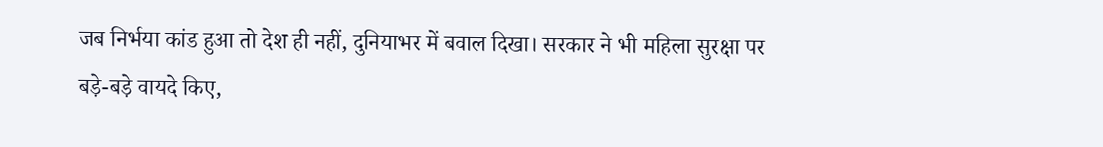जब निर्भया कांड हुआ तो देश ही नहीं, दुनियाभर में बवाल दिखा। सरकार ने भी महिला सुरक्षा पर बड़े-बड़े वायदे किए,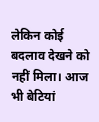लेकिन कोई बदलाव देखने को नहीं मिला। आज भी बेटियां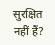सुरक्षित नहीं हैं?